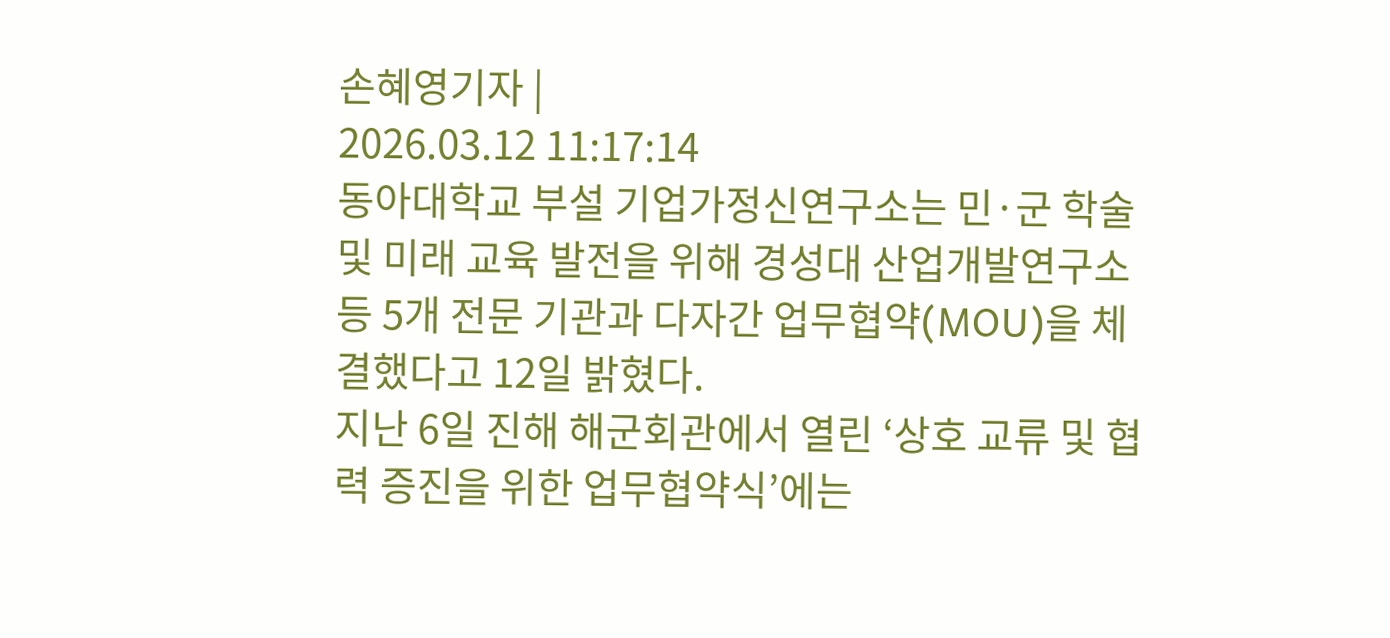손혜영기자 |
2026.03.12 11:17:14
동아대학교 부설 기업가정신연구소는 민·군 학술 및 미래 교육 발전을 위해 경성대 산업개발연구소 등 5개 전문 기관과 다자간 업무협약(MOU)을 체결했다고 12일 밝혔다.
지난 6일 진해 해군회관에서 열린 ‘상호 교류 및 협력 증진을 위한 업무협약식’에는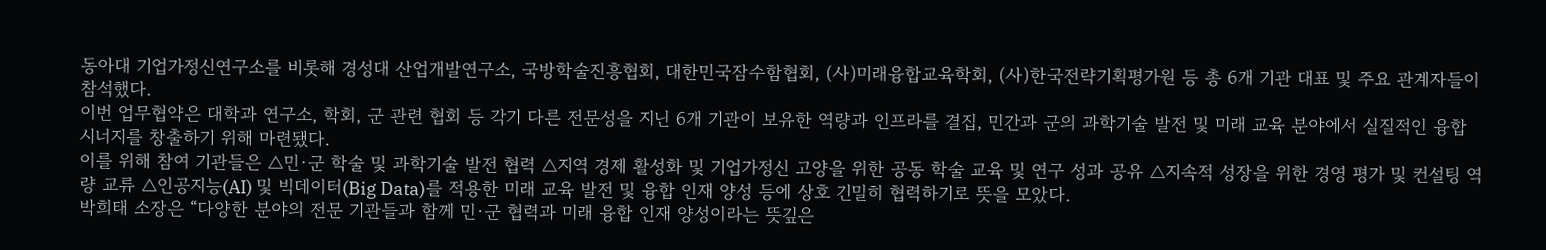동아대 기업가정신연구소를 비롯해 경성대 산업개발연구소, 국방학술진흥협회, 대한민국잠수함협회, (사)미래융합교육학회, (사)한국전략기획평가원 등 총 6개 기관 대표 및 주요 관계자들이 참석했다.
이번 업무협약은 대학과 연구소, 학회, 군 관련 협회 등 각기 다른 전문성을 지닌 6개 기관이 보유한 역량과 인프라를 결집, 민간과 군의 과학기술 발전 및 미래 교육 분야에서 실질적인 융합 시너지를 창출하기 위해 마련됐다.
이를 위해 참여 기관들은 △민·군 학술 및 과학기술 발전 협력 △지역 경제 활성화 및 기업가정신 고양을 위한 공동 학술 교육 및 연구 성과 공유 △지속적 성장을 위한 경영 평가 및 컨설팅 역량 교류 △인공지능(AI) 및 빅데이터(Big Data)를 적용한 미래 교육 발전 및 융합 인재 양성 등에 상호 긴밀히 협력하기로 뜻을 모았다.
박희태 소장은 “다양한 분야의 전문 기관들과 함께 민·군 협력과 미래 융합 인재 양성이라는 뜻깊은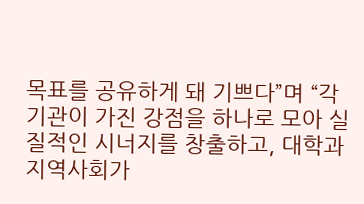목표를 공유하게 돼 기쁘다”며 “각 기관이 가진 강점을 하나로 모아 실질적인 시너지를 창출하고, 대학과 지역사회가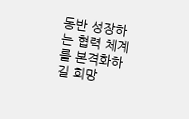동반 성장하는 협력 체계를 본격화하길 희망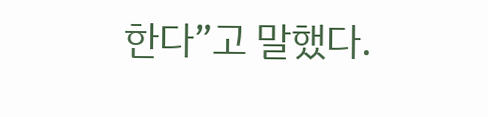한다”고 말했다.